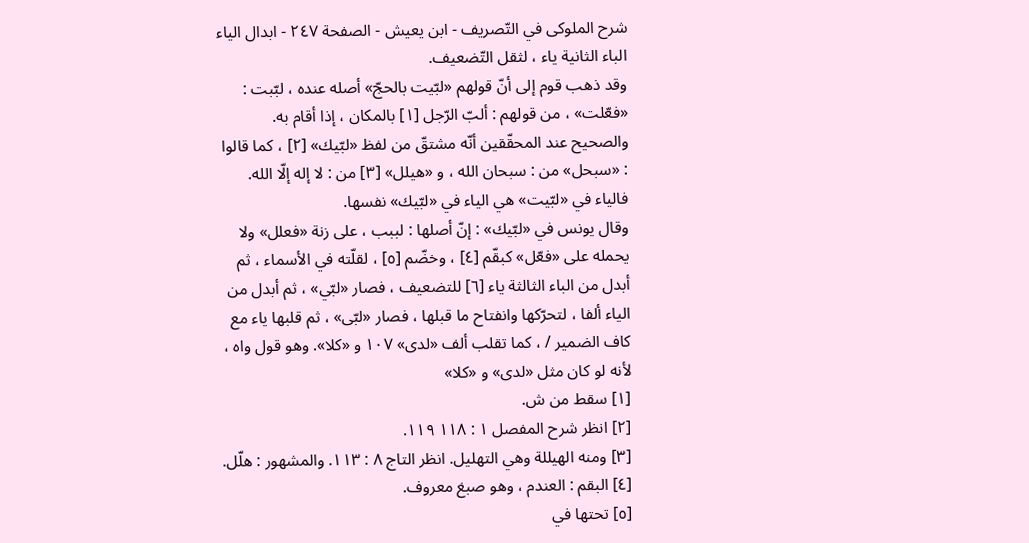شرح الملوكى في التّصريف - ابن يعيش - الصفحة ٢٤٧ - ابدال الياء
الباء الثانية ياء ، لثقل التّضعيف.
وقد ذهب قوم إلى أنّ قولهم «لبّيت بالحجّ» أصله عنده ، لبّبت : «فعّلت» ، من قولهم : ألبّ الرّجل [١] بالمكان ، إذا أقام به. والصحيح عند المحقّقين أنّه مشتقّ من لفظ «لبّيك» [٢] ، كما قالوا : «سبحل» من : سبحان الله ، و «هيلل» [٣] من : لا إله إلّا الله. فالياء في «لبّيت» هي الياء في «لبّيك» نفسها.
وقال يونس في «لبّيك» : إنّ أصلها : لببب ، على زنة «فعلل» ولا يحمله على «فعّل» كبقّم [٤] ، وخضّم [٥] ، لقلّته في الأسماء ، ثم أبدل من الباء الثالثة ياء [٦] للتضعيف ، فصار «لبّي» ، ثم أبدل من الياء ألفا ، لتحرّكها وانفتاح ما قبلها ، فصار «لبّى» ، ثم قلبها ياء مع كاف الضمير / ، كما تقلب ألف «لدى» ١٠٧ و «كلا». وهو قول واه ، لأنه لو كان مثل «لدى» و «كلا»
[١] سقط من ش.
[٢] انظر شرح المفصل ١ : ١١٨ ١١٩.
[٣] ومنه الهيللة وهي التهليل. انظر التاج ٨ : ١١٣. والمشهور : هلّل.
[٤] البقم : العندم ، وهو صبغ معروف.
[٥] تحتها في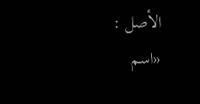الأصل : «اسم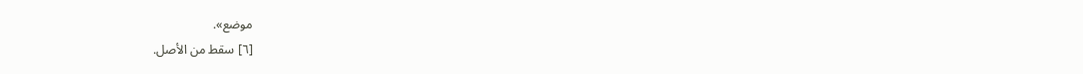موضع».
[٦] سقط من الأصل.